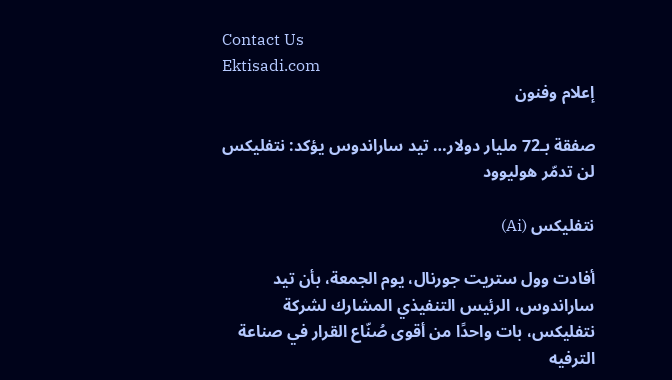Contact Us
Ektisadi.com
إعلام وفنون

صفقة بـ72 مليار دولار… تيد ساراندوس يؤكد: نتفليكس لن تدمّر هوليوود

نتفليكس (Ai)

أفادت وول ستريت جورنال، يوم الجمعة، بأن تيد ساراندوس، الرئيس التنفيذي المشارك لشركة نتفليكس، بات واحدًا من أقوى صُنّاع القرار في صناعة الترفيه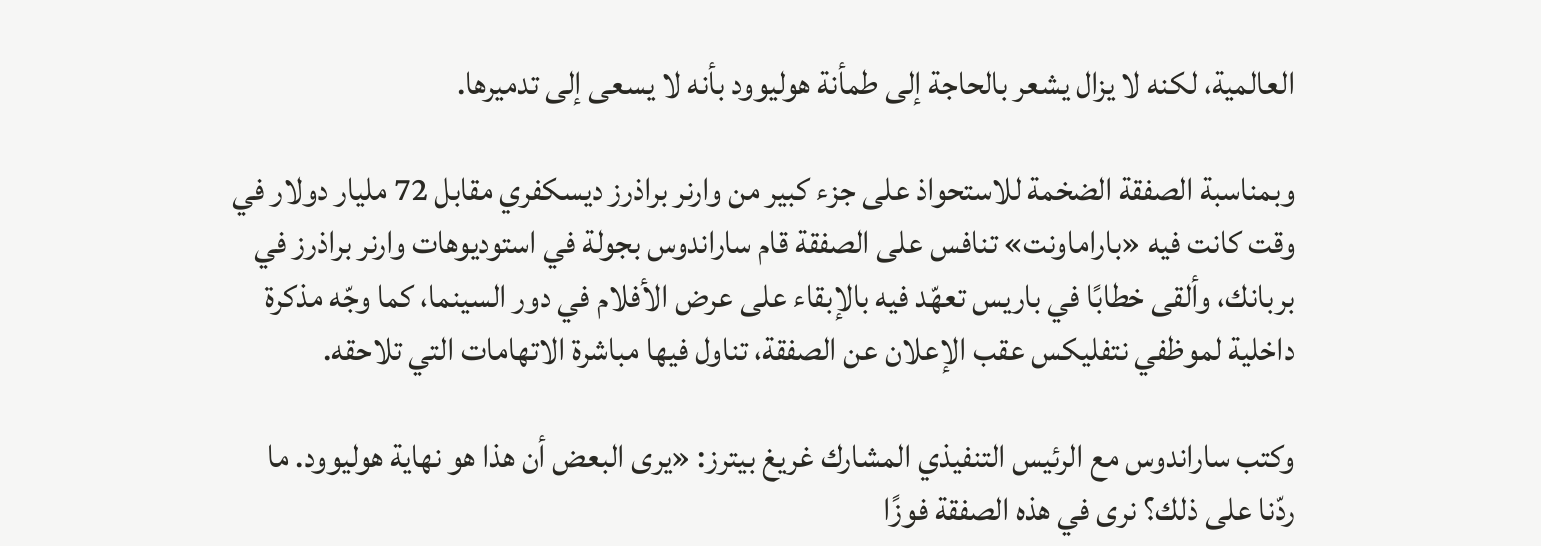العالمية، لكنه لا يزال يشعر بالحاجة إلى طمأنة هوليوود بأنه لا يسعى إلى تدميرها.

وبمناسبة الصفقة الضخمة للاستحواذ على جزء كبير من وارنر براذرز ديسكفري مقابل 72 مليار دولار في وقت كانت فيه «باراماونت» تنافس على الصفقة قام ساراندوس بجولة في استوديوهات وارنر براذرز في بربانك، وألقى خطابًا في باريس تعهّد فيه بالإبقاء على عرض الأفلام في دور السينما، كما وجّه مذكرة داخلية لموظفي نتفليكس عقب الإعلان عن الصفقة، تناول فيها مباشرة الاتهامات التي تلاحقه.

وكتب ساراندوس مع الرئيس التنفيذي المشارك غريغ بيترز: «يرى البعض أن هذا هو نهاية هوليوود. ما ردّنا على ذلك؟ نرى في هذه الصفقة فوزًا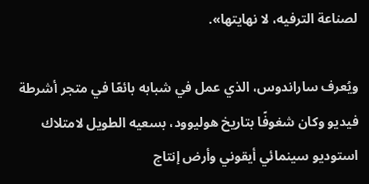لصناعة الترفيه، لا نهايتها».

ويُعرف ساراندوس، الذي عمل في شبابه بائعًا في متجر أشرطة فيديو وكان شغوفًا بتاريخ هوليوود، بسعيه الطويل لامتلاك استوديو سينمائي أيقوني وأرض إنتاج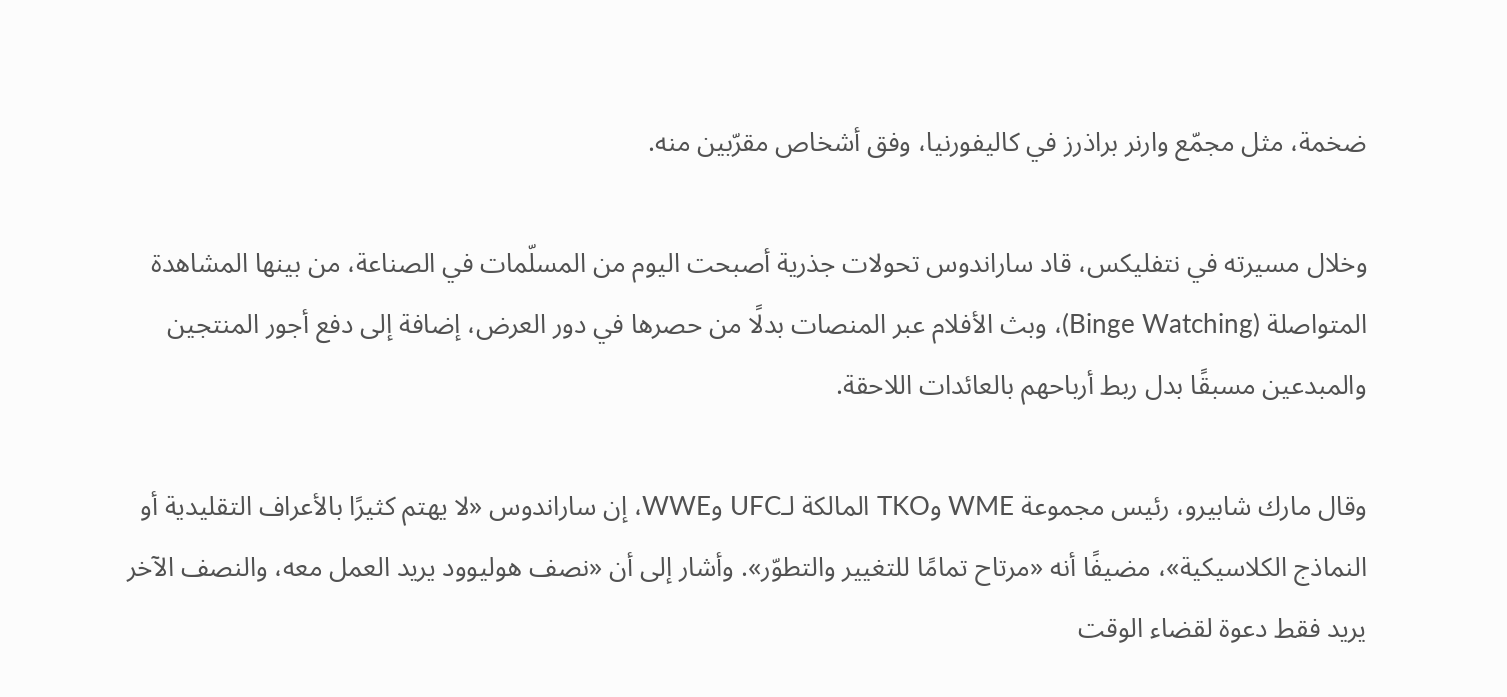ضخمة، مثل مجمّع وارنر براذرز في كاليفورنيا، وفق أشخاص مقرّبين منه.

وخلال مسيرته في نتفليكس، قاد ساراندوس تحولات جذرية أصبحت اليوم من المسلّمات في الصناعة، من بينها المشاهدة المتواصلة (Binge Watching)، وبث الأفلام عبر المنصات بدلًا من حصرها في دور العرض، إضافة إلى دفع أجور المنتجين والمبدعين مسبقًا بدل ربط أرباحهم بالعائدات اللاحقة.

وقال مارك شابيرو، رئيس مجموعة WME وTKO المالكة لـUFC وWWE، إن ساراندوس «لا يهتم كثيرًا بالأعراف التقليدية أو النماذج الكلاسيكية»، مضيفًا أنه «مرتاح تمامًا للتغيير والتطوّر». وأشار إلى أن «نصف هوليوود يريد العمل معه، والنصف الآخر يريد فقط دعوة لقضاء الوقت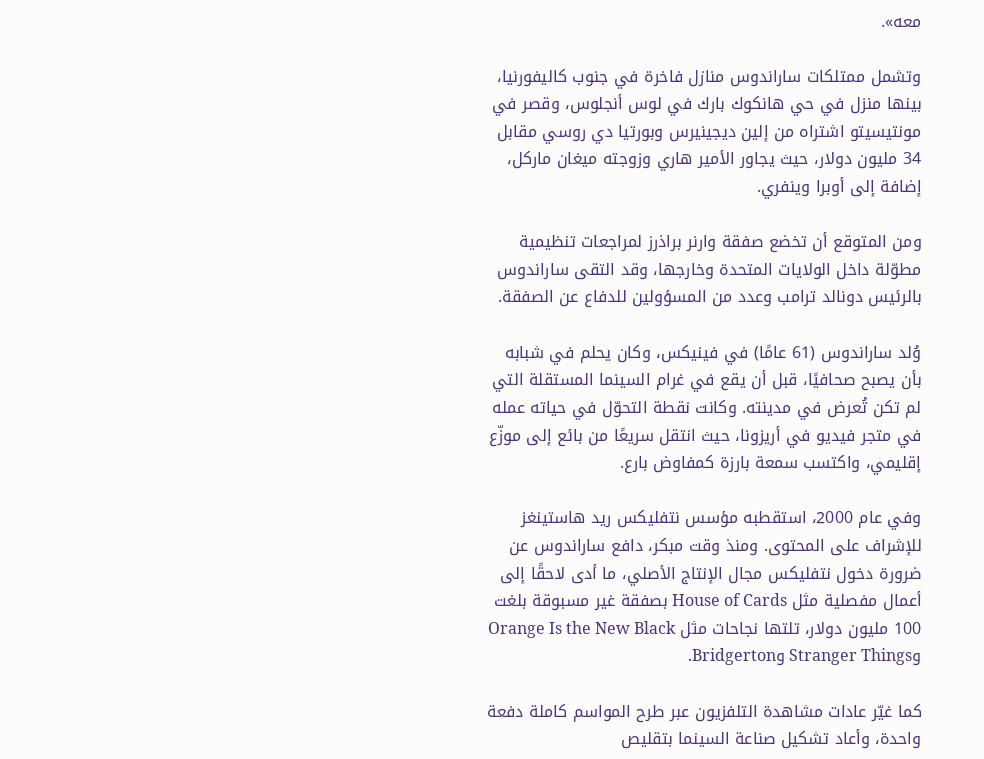معه».

وتشمل ممتلكات ساراندوس منازل فاخرة في جنوب كاليفورنيا، بينها منزل في حي هانكوك بارك في لوس أنجلوس، وقصر في مونتيسيتو اشتراه من إلين ديجينيرس وبورتيا دي روسي مقابل 34 مليون دولار، حيث يجاور الأمير هاري وزوجته ميغان ماركل، إضافة إلى أوبرا وينفري.

ومن المتوقع أن تخضع صفقة وارنر براذرز لمراجعات تنظيمية مطوّلة داخل الولايات المتحدة وخارجها، وقد التقى ساراندوس بالرئيس دونالد ترامب وعدد من المسؤولين للدفاع عن الصفقة.

وُلد ساراندوس (61 عامًا) في فينيكس، وكان يحلم في شبابه بأن يصبح صحافيًا، قبل أن يقع في غرام السينما المستقلة التي لم تكن تُعرض في مدينته. وكانت نقطة التحوّل في حياته عمله في متجر فيديو في أريزونا، حيث انتقل سريعًا من بائع إلى موزّع إقليمي، واكتسب سمعة بارزة كمفاوض بارع.

وفي عام 2000، استقطبه مؤسس نتفليكس ريد هاستينغز للإشراف على المحتوى. ومنذ وقت مبكر، دافع ساراندوس عن ضرورة دخول نتفليكس مجال الإنتاج الأصلي، ما أدى لاحقًا إلى أعمال مفصلية مثل House of Cards بصفقة غير مسبوقة بلغت 100 مليون دولار، تلتها نجاحات مثل Orange Is the New Black وStranger Things وBridgerton.

كما غيّر عادات مشاهدة التلفزيون عبر طرح المواسم كاملة دفعة واحدة، وأعاد تشكيل صناعة السينما بتقليص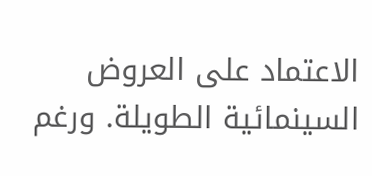الاعتماد على العروض السينمائية الطويلة. ورغم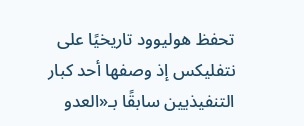تحفظ هوليوود تاريخيًا على نتفليكس إذ وصفها أحد كبار التنفيذيين سابقًا بـ«العدو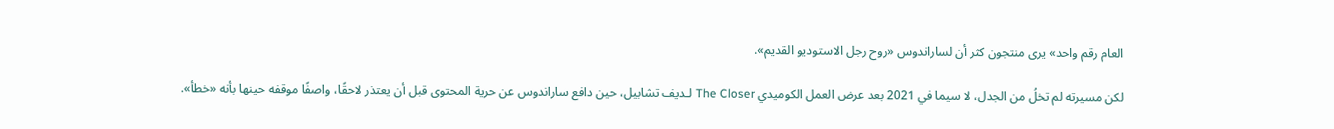العام رقم واحد» يرى منتجون كثر أن لساراندوس «روح رجل الاستوديو القديم».

لكن مسيرته لم تخلُ من الجدل، لا سيما في 2021 بعد عرض العمل الكوميدي The Closer لـديف تشابيل، حين دافع ساراندوس عن حرية المحتوى قبل أن يعتذر لاحقًا، واصفًا موقفه حينها بأنه «خطأ».